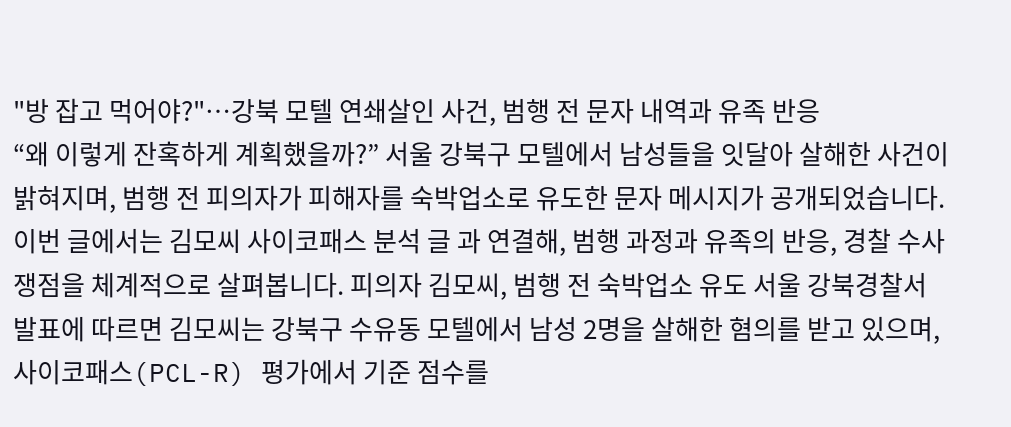"방 잡고 먹어야?"…강북 모텔 연쇄살인 사건, 범행 전 문자 내역과 유족 반응
“왜 이렇게 잔혹하게 계획했을까?” 서울 강북구 모텔에서 남성들을 잇달아 살해한 사건이 밝혀지며, 범행 전 피의자가 피해자를 숙박업소로 유도한 문자 메시지가 공개되었습니다. 이번 글에서는 김모씨 사이코패스 분석 글 과 연결해, 범행 과정과 유족의 반응, 경찰 수사 쟁점을 체계적으로 살펴봅니다. 피의자 김모씨, 범행 전 숙박업소 유도 서울 강북경찰서 발표에 따르면 김모씨는 강북구 수유동 모텔에서 남성 2명을 살해한 혐의를 받고 있으며, 사이코패스(PCL-R) 평가에서 기준 점수를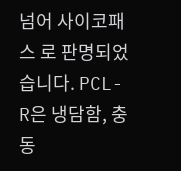넘어 사이코패스 로 판명되었습니다. PCL-R은 냉담함, 충동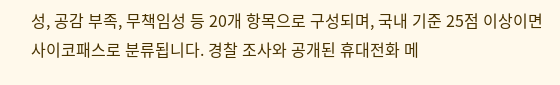성, 공감 부족, 무책임성 등 20개 항목으로 구성되며, 국내 기준 25점 이상이면 사이코패스로 분류됩니다. 경찰 조사와 공개된 휴대전화 메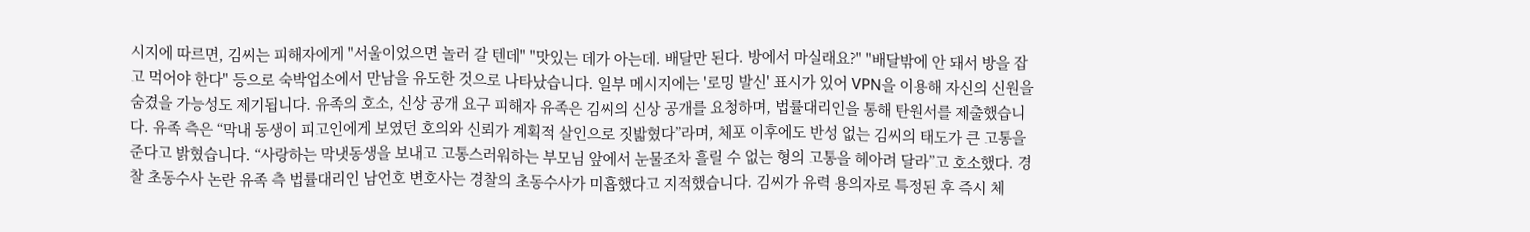시지에 따르면, 김씨는 피해자에게 "서울이었으면 놀러 갈 텐데" "맛있는 데가 아는데. 배달만 된다. 방에서 마실래요?" "배달밖에 안 돼서 방을 잡고 먹어야 한다" 등으로 숙박업소에서 만남을 유도한 것으로 나타났습니다. 일부 메시지에는 '로밍 발신' 표시가 있어 VPN을 이용해 자신의 신원을 숨겼을 가능성도 제기됩니다. 유족의 호소, 신상 공개 요구 피해자 유족은 김씨의 신상 공개를 요청하며, 법률대리인을 통해 탄원서를 제출했습니다. 유족 측은 “막내 동생이 피고인에게 보였던 호의와 신뢰가 계획적 살인으로 짓밟혔다”라며, 체포 이후에도 반성 없는 김씨의 태도가 큰 고통을 준다고 밝혔습니다. “사랑하는 막냇동생을 보내고 고통스러워하는 부모님 앞에서 눈물조차 흘릴 수 없는 형의 고통을 헤아려 달라”고 호소했다. 경찰 초동수사 논란 유족 측 법률대리인 남언호 변호사는 경찰의 초동수사가 미흡했다고 지적했습니다. 김씨가 유력 용의자로 특정된 후 즉시 체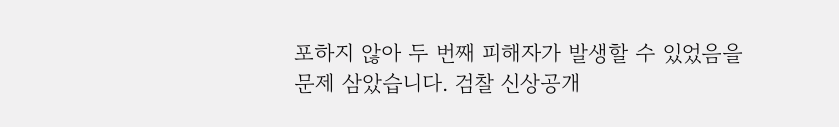포하지 않아 두 번째 피해자가 발생할 수 있었음을 문제 삼았습니다. 검찰 신상공개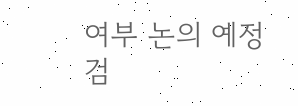여부 논의 예정 검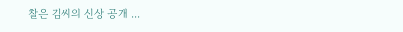찰은 김씨의 신상 공개 ...